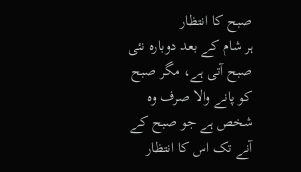صبح کا انتظار
ہر شام کے بعد دوبارہ نئی صبح آتی ہے، مگر صبح کو پانے والا صرف وہ شخص ہے جو صبح کے آنے تک اس کا انتظار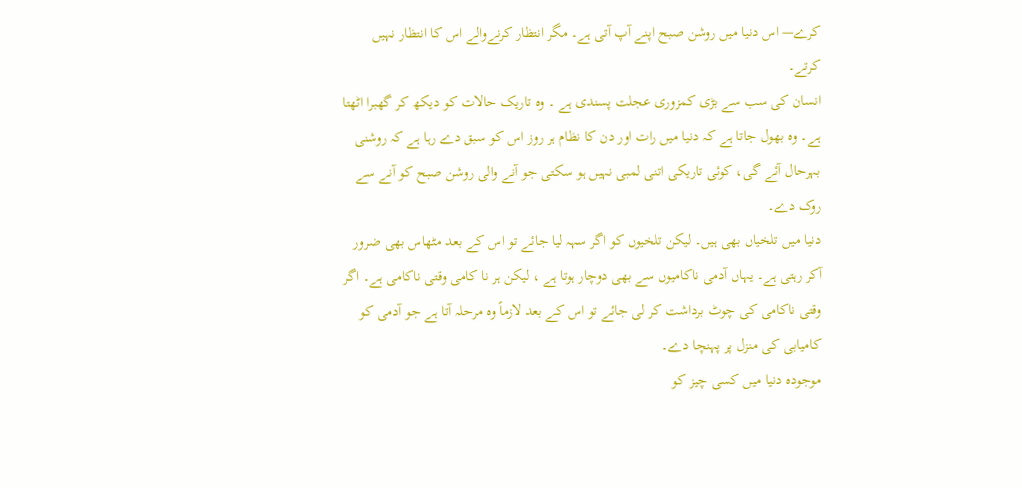کرے— اس دنیا میں روشن صبح اپنے آپ آتی ہے۔ مگر انتظار کرنےوالے اس کا انتظار نہیں کرتے۔
انسان کی سب سے بڑی کمزوری عجلت پسندی ہے ۔ وہ تاریک حالات کو دیکھ کر گھبرا اٹھتا ہے۔ وہ بھول جاتا ہے کہ دنیا میں رات اور دن کا نظام ہر روز اس کو سبق دے رہا ہے کہ روشنی بہرحال آئے گی، کوئی تاریکی اتنی لمبی نہیں ہو سکتی جو آنے والی روشن صبح کو آنے سے روک دے۔
دنیا میں تلخیاں بھی ہیں۔ لیکن تلخیوں کو اگر سہہ لیا جائے تو اس کے بعد مٹھاس بھی ضرور آکر رہتی ہے۔ یہاں آدمی ناکامیوں سے بھی دوچار ہوتا ہے ، لیکن ہر نا کامی وقتی ناکامی ہے۔ اگر وقتی ناکامی کی چوٹ برداشت کر لی جائے تو اس کے بعد لازماً وہ مرحلہ آتا ہے جو آدمی کو کامیابی کی منزل پر پہنچا دے۔
موجودہ دنیا میں کسی چیز کو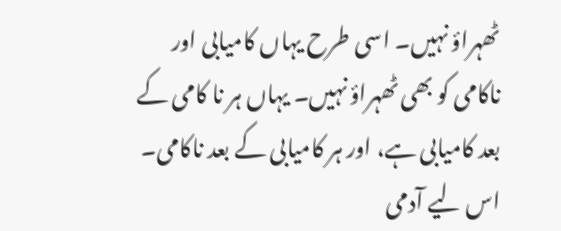ٹھہراؤ نہیں۔ اسی طرح یہاں کامیابی اور ناکامی کو بھی ٹھہراؤ نہیں۔ یہاں ہر نا کامی کے بعد کامیابی ہے، اور ہر کامیابی کے بعد ناکامی۔ اس لیے آدمی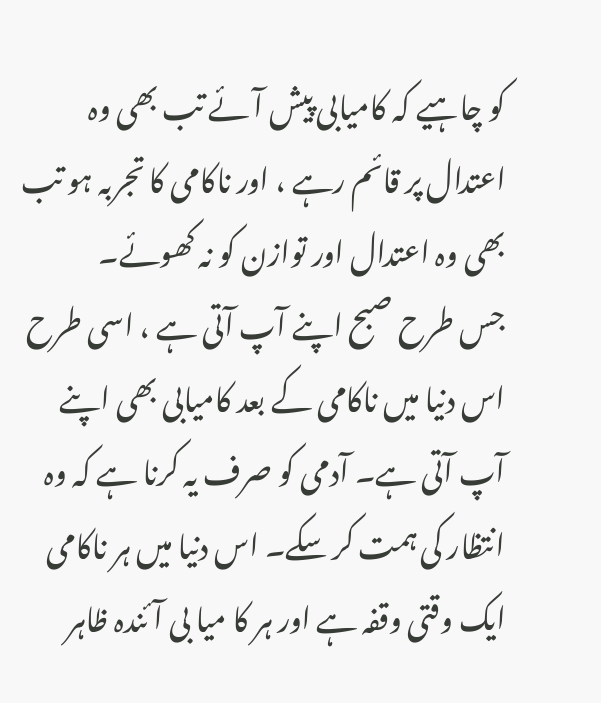کو چاہیے کہ کامیابی پیش آئے تب بھی وہ اعتدال پر قائم رہے ، اور ناکامی کا تجربہ ہو تب بھی وہ اعتدال اور توازن کو نہ کھوئے۔
جس طرح صبح اپنے آپ آتی ہے ، اسی طرح اس دنیا میں ناکامی کے بعد کامیابی بھی اپنے آپ آتی ہے۔ آدمی کو صرف یہ کرنا ہے کہ وہ انتظار کی ہمت کر سکے۔ اس دنیا میں ہر ناکامی ایک وقتی وقفہ ہے اور ہر کا میا بی آئندہ ظاہر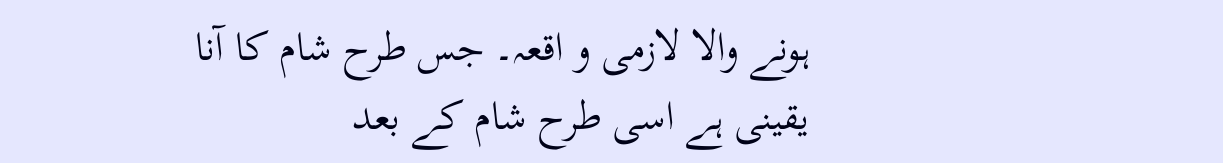ہونے والا لازمی و اقعہ۔ جس طرح شام کا آنا یقینی ہے اسی طرح شام کے بعد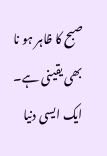صبح کا ظاہر ہو نا بھی یقینی ہے۔ ایک ایسی دنیا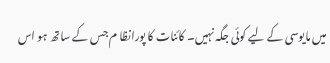میں مایوسی کے لیے کوئی جگہ نہیں۔ کائنات کا پورانظا م جس کے ساتھ ہو اس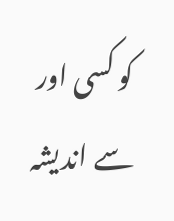کو کسی اور سے اندیشہ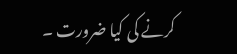کرنے کی کیا ضرورت ۔